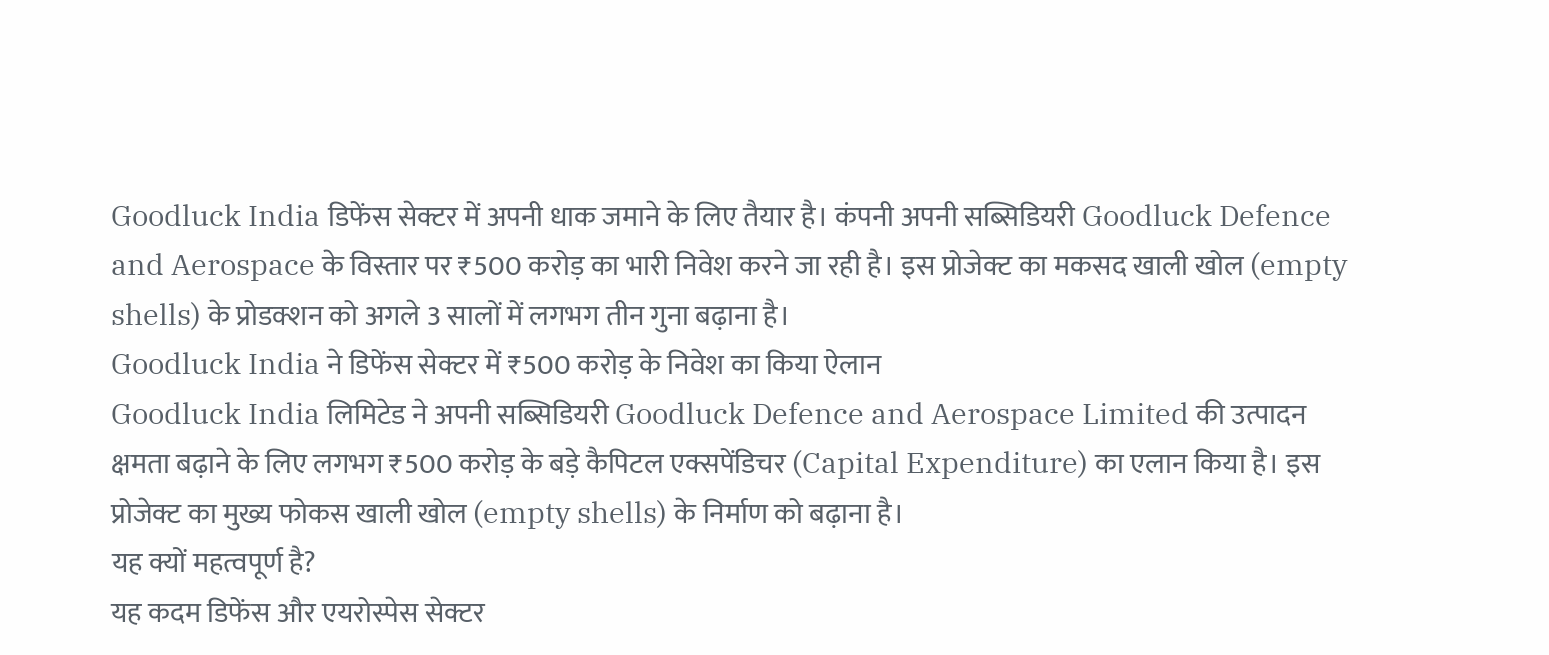Goodluck India डिफेंस सेक्टर में अपनी धाक जमाने के लिए तैयार है। कंपनी अपनी सब्सिडियरी Goodluck Defence and Aerospace के विस्तार पर ₹500 करोड़ का भारी निवेश करने जा रही है। इस प्रोजेक्ट का मकसद खाली खोल (empty shells) के प्रोडक्शन को अगले 3 सालों में लगभग तीन गुना बढ़ाना है।
Goodluck India ने डिफेंस सेक्टर में ₹500 करोड़ के निवेश का किया ऐलान
Goodluck India लिमिटेड ने अपनी सब्सिडियरी Goodluck Defence and Aerospace Limited की उत्पादन क्षमता बढ़ाने के लिए लगभग ₹500 करोड़ के बड़े कैपिटल एक्सपेंडिचर (Capital Expenditure) का एलान किया है। इस प्रोजेक्ट का मुख्य फोकस खाली खोल (empty shells) के निर्माण को बढ़ाना है।
यह क्यों महत्वपूर्ण है?
यह कदम डिफेंस और एयरोस्पेस सेक्टर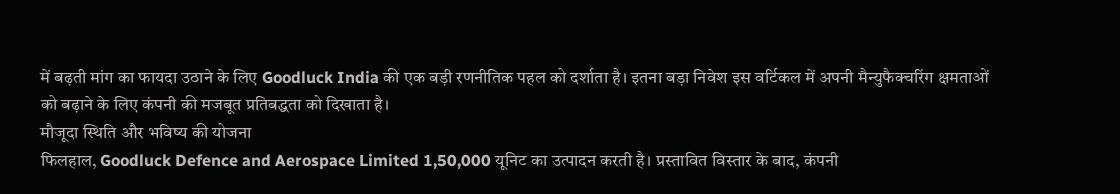में बढ़ती मांग का फायदा उठाने के लिए Goodluck India की एक बड़ी रणनीतिक पहल को दर्शाता है। इतना बड़ा निवेश इस वर्टिकल में अपनी मैन्युफैक्चरिंग क्षमताओं को बढ़ाने के लिए कंपनी की मजबूत प्रतिबद्धता को दिखाता है।
मौजूदा स्थिति और भविष्य की योजना
फिलहाल, Goodluck Defence and Aerospace Limited 1,50,000 यूनिट का उत्पादन करती है। प्रस्तावित विस्तार के बाद, कंपनी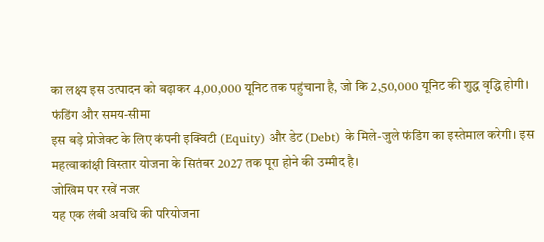का लक्ष्य इस उत्पादन को बढ़ाकर 4,00,000 यूनिट तक पहुंचाना है, जो कि 2,50,000 यूनिट की शुद्ध वृद्धि होगी।
फंडिंग और समय-सीमा
इस बड़े प्रोजेक्ट के लिए कंपनी इक्विटी (Equity) और डेट (Debt) के मिले-जुले फंडिंग का इस्तेमाल करेगी। इस महत्वाकांक्षी विस्तार योजना के सितंबर 2027 तक पूरा होने की उम्मीद है।
जोखिम पर रखें नजर
यह एक लंबी अवधि की परियोजना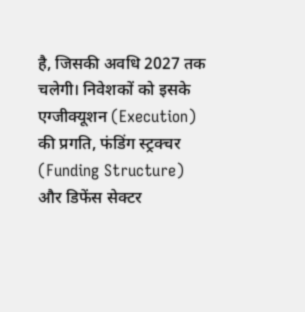है, जिसकी अवधि 2027 तक चलेगी। निवेशकों को इसके एग्जीक्यूशन (Execution) की प्रगति, फंडिंग स्ट्रक्चर (Funding Structure) और डिफेंस सेक्टर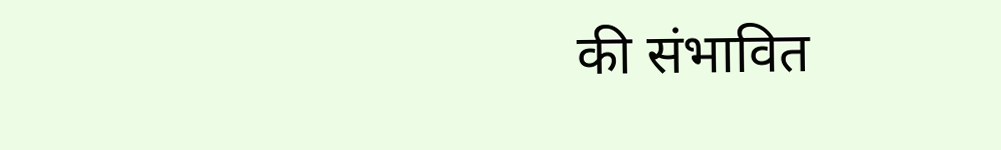की संभावित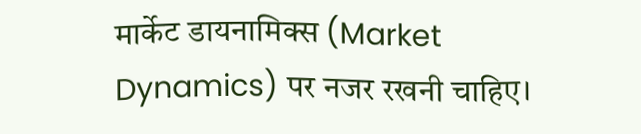मार्केट डायनामिक्स (Market Dynamics) पर नजर रखनी चाहिए।